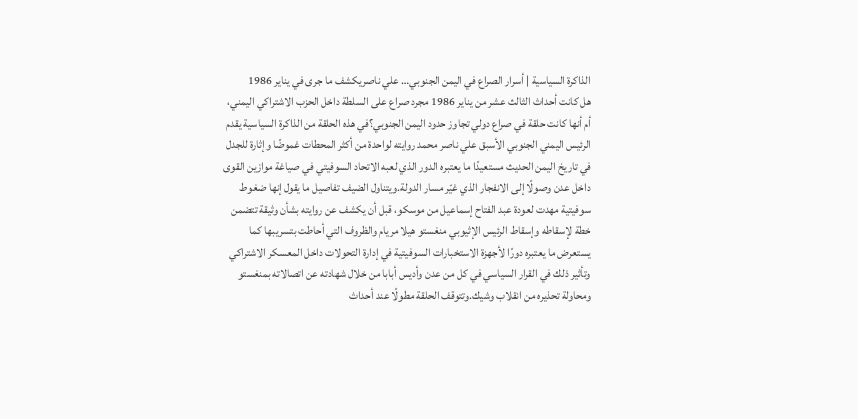الذاكرة السياسية | أسرار الصراع في اليمن الجنوبي… علي ناصريكشف ما جرى في يناير 1986
هل كانت أحداث الثالث عشر من يناير 1986 مجرد صراع على السلطة داخل الحزب الاشتراكي اليمني، أم أنها كانت حلقة في صراع دولي تجاوز حدود اليمن الجنوبي؟في هذه الحلقة من الذاكرة السياسية يقدم الرئيس اليمني الجنوبي الأسبق علي ناصر محمد روايته لواحدة من أكثر المحطات غموضًا وإثارة للجدل في تاريخ اليمن الحديث مستعيدًا ما يعتبره الدور الذي لعبه الاتحاد السوفيتي في صياغة موازين القوى داخل عدن وصولًا إلى الانفجار الذي غيّر مسار الدولة.ويتناول الضيف تفاصيل ما يقول إنها ضغوط سوفيتية مهدت لعودة عبد الفتاح إسماعيل من موسكو، قبل أن يكشف عن روايته بشأن وثيقة تتضمن خطة لإسقاطه وإسقاط الرئيس الإثيوبي منغستو هيلا مريام والظروف التي أحاطت بتسريبها كما يستعرض ما يعتبره دورًا لأجهزة الاستخبارات السوفيتية في إدارة التحولات داخل المعسكر الاشتراكي وتأثير ذلك في القرار السياسي في كل من عدن وأديس أبابا من خلال شهادته عن اتصالاته بمنغستو ومحاولة تحذيره من انقلاب وشيك.وتتوقف الحلقة مطولًا عند أحداث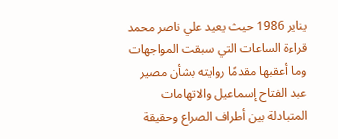يناير 1986 حيث يعيد علي ناصر محمد قراءة الساعات التي سبقت المواجهات وما أعقبها مقدمًا روايته بشأن مصير عبد الفتاح إسماعيل والاتهامات المتبادلة بين أطراف الصراع وحقيقة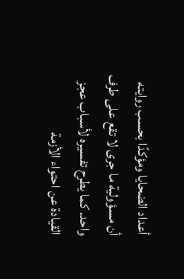أعداد الضحايا ومؤكدًا بحسب روايته أن مسؤولية ما جرى لا تقع على طرف واحد. كما يطرح تفسيره لأسباب عجز القيادة عن احتواء الأزمة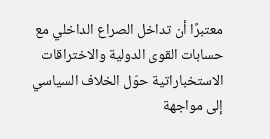معتبرًا أن تداخل الصراع الداخلي مع حسابات القوى الدولية والاختراقات الاستخباراتية حوّل الخلاف السياسي إلى مواجهة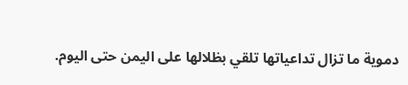دموية ما تزال تداعياتها تلقي بظلالها على اليمن حتى اليوم.